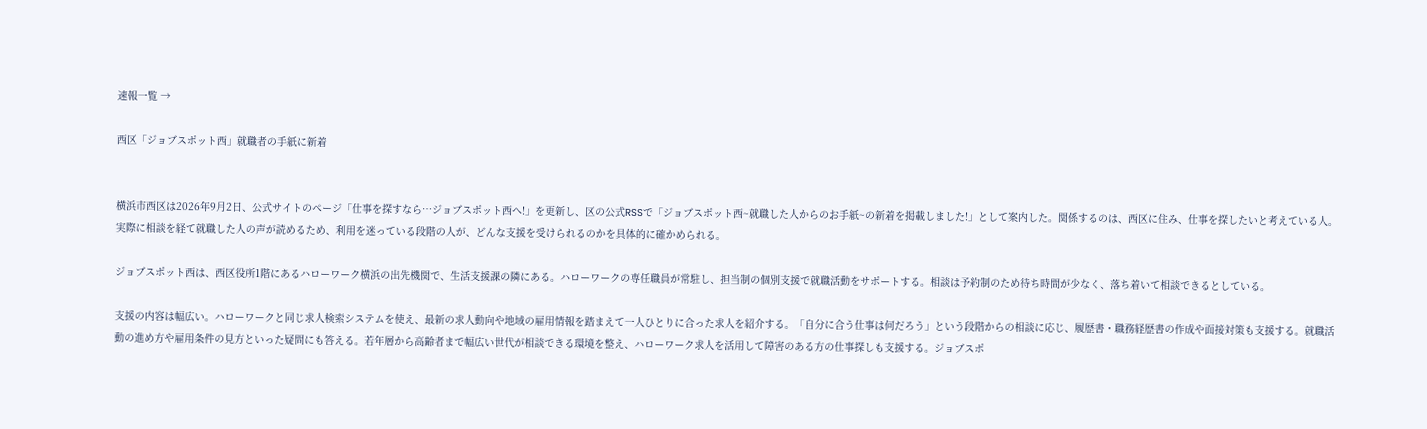速報一覧 →

西区「ジョブスポット西」就職者の手紙に新着


横浜市西区は2026年9月2日、公式サイトのページ「仕事を探すなら…ジョブスポット西へ!」を更新し、区の公式RSSで「ジョブスポット西~就職した人からのお手紙~の新着を掲載しました!」として案内した。関係するのは、西区に住み、仕事を探したいと考えている人。実際に相談を経て就職した人の声が読めるため、利用を迷っている段階の人が、どんな支援を受けられるのかを具体的に確かめられる。

ジョブスポット西は、西区役所1階にあるハローワーク横浜の出先機関で、生活支援課の隣にある。ハローワークの専任職員が常駐し、担当制の個別支援で就職活動をサポートする。相談は予約制のため待ち時間が少なく、落ち着いて相談できるとしている。

支援の内容は幅広い。ハローワークと同じ求人検索システムを使え、最新の求人動向や地域の雇用情報を踏まえて一人ひとりに合った求人を紹介する。「自分に合う仕事は何だろう」という段階からの相談に応じ、履歴書・職務経歴書の作成や面接対策も支援する。就職活動の進め方や雇用条件の見方といった疑問にも答える。若年層から高齢者まで幅広い世代が相談できる環境を整え、ハローワーク求人を活用して障害のある方の仕事探しも支援する。ジョブスポ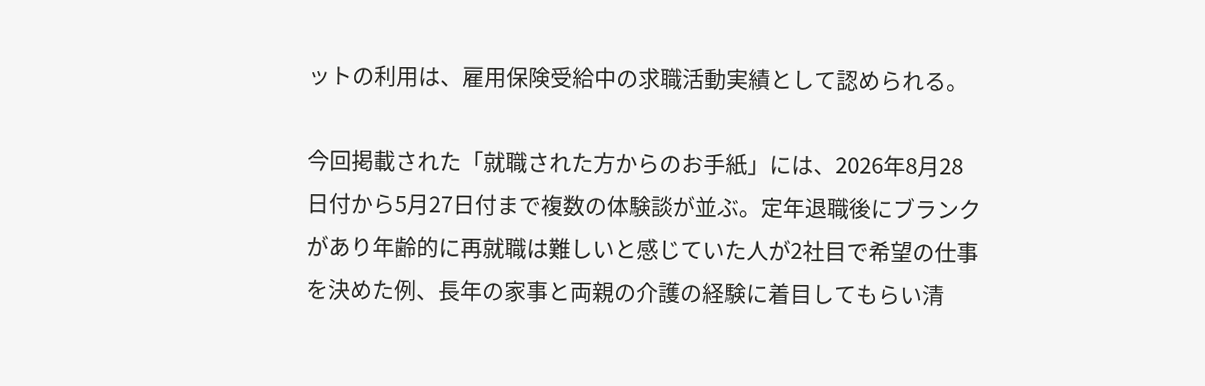ットの利用は、雇用保険受給中の求職活動実績として認められる。

今回掲載された「就職された方からのお手紙」には、2026年8月28日付から5月27日付まで複数の体験談が並ぶ。定年退職後にブランクがあり年齢的に再就職は難しいと感じていた人が2社目で希望の仕事を決めた例、長年の家事と両親の介護の経験に着目してもらい清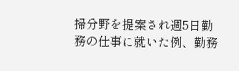掃分野を提案され週5日勤務の仕事に就いた例、勤務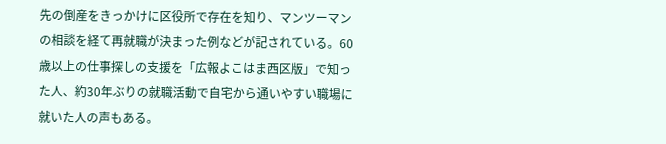先の倒産をきっかけに区役所で存在を知り、マンツーマンの相談を経て再就職が決まった例などが記されている。60歳以上の仕事探しの支援を「広報よこはま西区版」で知った人、約30年ぶりの就職活動で自宅から通いやすい職場に就いた人の声もある。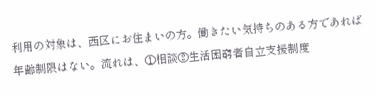利用の対象は、西区にお住まいの方。働きたい気持ちのある方であれば年齢制限はない。流れは、①相談②生活困窮者自立支援制度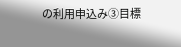の利用申込み③目標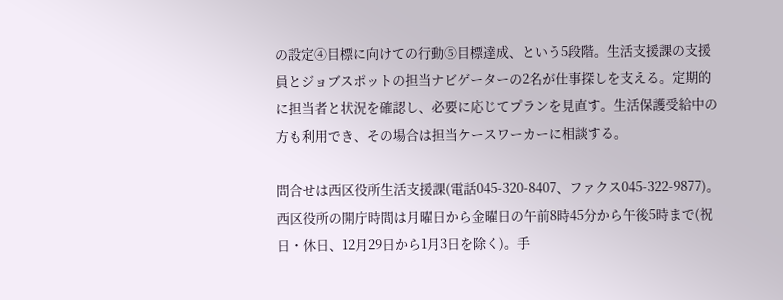の設定④目標に向けての行動⑤目標達成、という5段階。生活支援課の支援員とジョブスポットの担当ナビゲーターの2名が仕事探しを支える。定期的に担当者と状況を確認し、必要に応じてプランを見直す。生活保護受給中の方も利用でき、その場合は担当ケースワーカーに相談する。

問合せは西区役所生活支援課(電話045-320-8407、ファクス045-322-9877)。西区役所の開庁時間は月曜日から金曜日の午前8時45分から午後5時まで(祝日・休日、12月29日から1月3日を除く)。手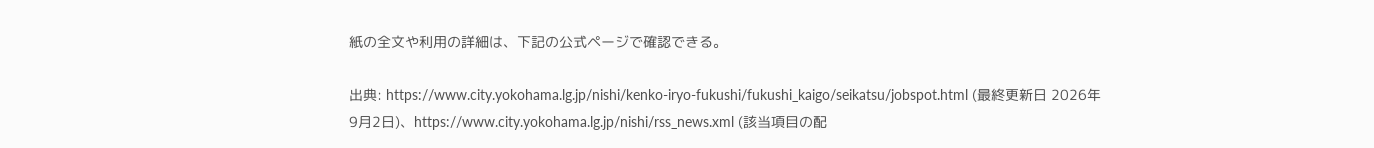紙の全文や利用の詳細は、下記の公式ページで確認できる。

出典: https://www.city.yokohama.lg.jp/nishi/kenko-iryo-fukushi/fukushi_kaigo/seikatsu/jobspot.html (最終更新日 2026年9月2日)、https://www.city.yokohama.lg.jp/nishi/rss_news.xml (該当項目の配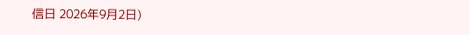信日 2026年9月2日)